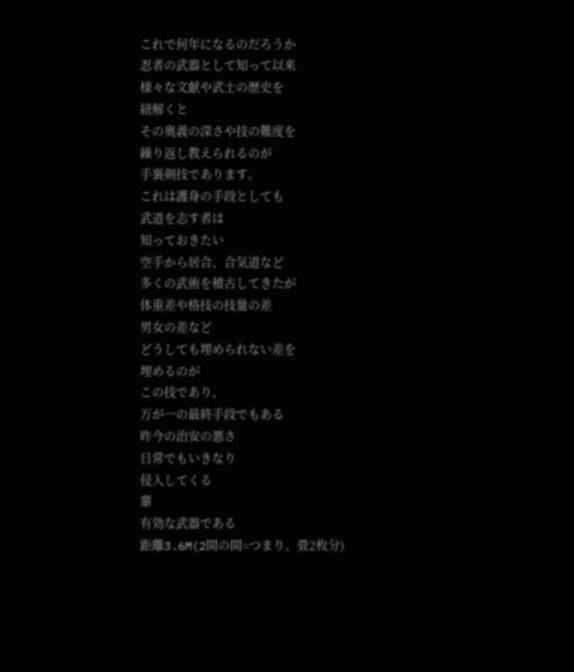これで何年になるのだろうか
忍者の武器として知って以来
様々な文献や武士の歴史を
紐解くと
その奥義の深さや技の難度を
繰り返し教えられるのが
手裏剣技であります。
これは護身の手段としても
武道を志す者は
知っておきたい
空手から居合、合気道など
多くの武術を稽古してきたが
体重差や格技の技量の差
男女の差など
どうしても埋められない差を
埋めるのが
この技であり、
万が一の最終手段でもある
昨今の治安の悪さ
日常でもいきなり
侵入してくる
輩
有効な武器である
距離3.6M(2間の間=つまり、畳2枚分)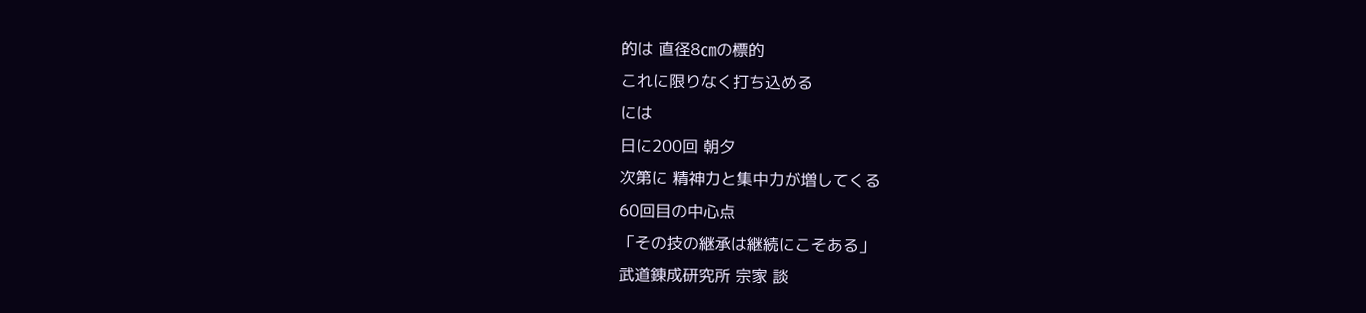的は 直径8㎝の標的
これに限りなく打ち込める
には
日に200回 朝夕
次第に 精神力と集中力が増してくる
60回目の中心点
「その技の継承は継続にこそある」
武道錬成研究所 宗家 談